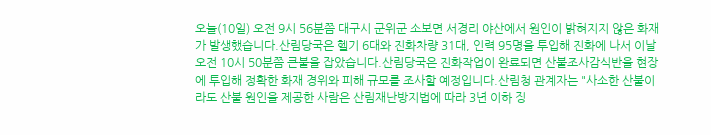오늘(10일) 오전 9시 56분쯤 대구시 군위군 소보면 서경리 야산에서 원인이 밝혀지지 않은 화재가 발생했습니다.산림당국은 헬기 6대와 진화차량 31대, 인력 95명을 투입해 진화에 나서 이날 오전 10시 50분쯤 큰불을 잡았습니다.산림당국은 진화작업이 완료되면 산불조사감식반을 현장에 투입해 정확한 화재 경위와 피해 규모를 조사할 예정입니다.산림청 관계자는 "사소한 산불이라도 산불 원인을 제공한 사람은 산림재난방지법에 따라 3년 이하 징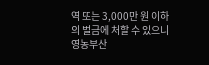역 또는 3,000만 원 이하의 벌금에 처할 수 있으니 영농부산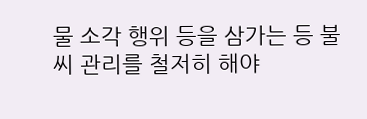물 소각 행위 등을 삼가는 등 불씨 관리를 철저히 해야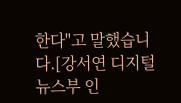한다"고 말했습니다.[강서연 디지털뉴스부 인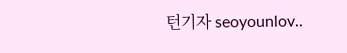턴기자 seoyounlov..